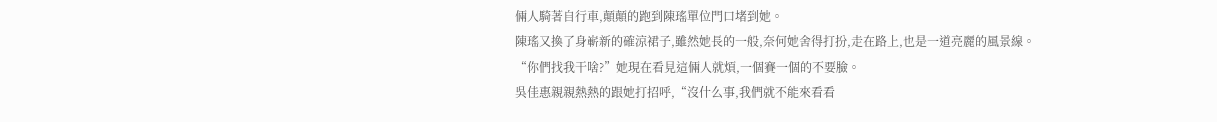倆人騎著自行車,顛顛的跑到陳瑤單位門口堵到她。
陳瑤又換了身嶄新的確涼裙子,雖然她長的一般,奈何她舍得打扮,走在路上,也是一道亮麗的風景線。
“你們找我干啥?”她現在看見這倆人就煩,一個賽一個的不要臉。
吳佳惠親親熱熱的跟她打招呼,“沒什么事,我們就不能來看看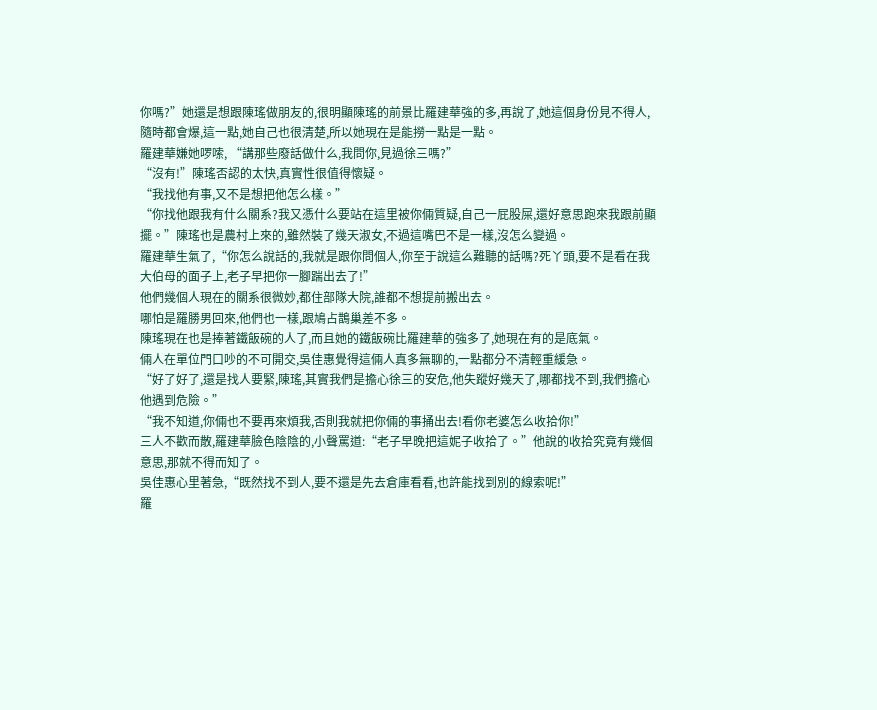你嗎?”她還是想跟陳瑤做朋友的,很明顯陳瑤的前景比羅建華強的多,再說了,她這個身份見不得人, 隨時都會爆,這一點,她自己也很清楚,所以她現在是能撈一點是一點。
羅建華嫌她啰嗦, “講那些廢話做什么,我問你,見過徐三嗎?”
“沒有!”陳瑤否認的太快,真實性很值得懷疑。
“我找他有事,又不是想把他怎么樣。”
“你找他跟我有什么關系?我又憑什么要站在這里被你倆質疑,自己一屁股屎,還好意思跑來我跟前顯擺。”陳瑤也是農村上來的,雖然裝了幾天淑女,不過這嘴巴不是一樣,沒怎么變過。
羅建華生氣了,“你怎么說話的,我就是跟你問個人,你至于說這么難聽的話嗎?死丫頭,要不是看在我大伯母的面子上,老子早把你一腳踹出去了!”
他們幾個人現在的關系很微妙,都住部隊大院,誰都不想提前搬出去。
哪怕是羅勝男回來,他們也一樣,跟鳩占鵲巢差不多。
陳瑤現在也是捧著鐵飯碗的人了,而且她的鐵飯碗比羅建華的強多了,她現在有的是底氣。
倆人在單位門口吵的不可開交,吳佳惠覺得這倆人真多無聊的,一點都分不清輕重緩急。
“好了好了,還是找人要緊,陳瑤,其實我們是擔心徐三的安危,他失蹤好幾天了,哪都找不到,我們擔心他遇到危險。”
“我不知道,你倆也不要再來煩我,否則我就把你倆的事捅出去!看你老婆怎么收拾你!”
三人不歡而散,羅建華臉色陰陰的,小聲罵道:“老子早晚把這妮子收拾了。”他說的收拾究竟有幾個意思,那就不得而知了。
吳佳惠心里著急,“既然找不到人,要不還是先去倉庫看看,也許能找到別的線索呢!”
羅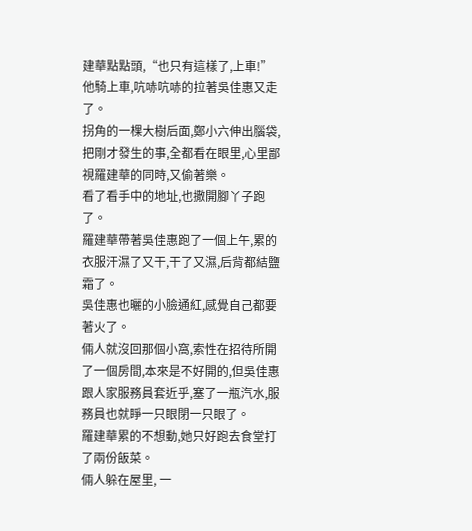建華點點頭,“也只有這樣了,上車!”
他騎上車,吭哧吭哧的拉著吳佳惠又走了。
拐角的一棵大樹后面,鄭小六伸出腦袋,把剛才發生的事,全都看在眼里,心里鄙視羅建華的同時,又偷著樂。
看了看手中的地址,也撒開腳丫子跑了。
羅建華帶著吳佳惠跑了一個上午,累的衣服汗濕了又干,干了又濕,后背都結鹽霜了。
吳佳惠也曬的小臉通紅,感覺自己都要著火了。
倆人就沒回那個小窩,索性在招待所開了一個房間,本來是不好開的,但吳佳惠跟人家服務員套近乎,塞了一瓶汽水,服務員也就睜一只眼閉一只眼了。
羅建華累的不想動,她只好跑去食堂打了兩份飯菜。
倆人躲在屋里, 一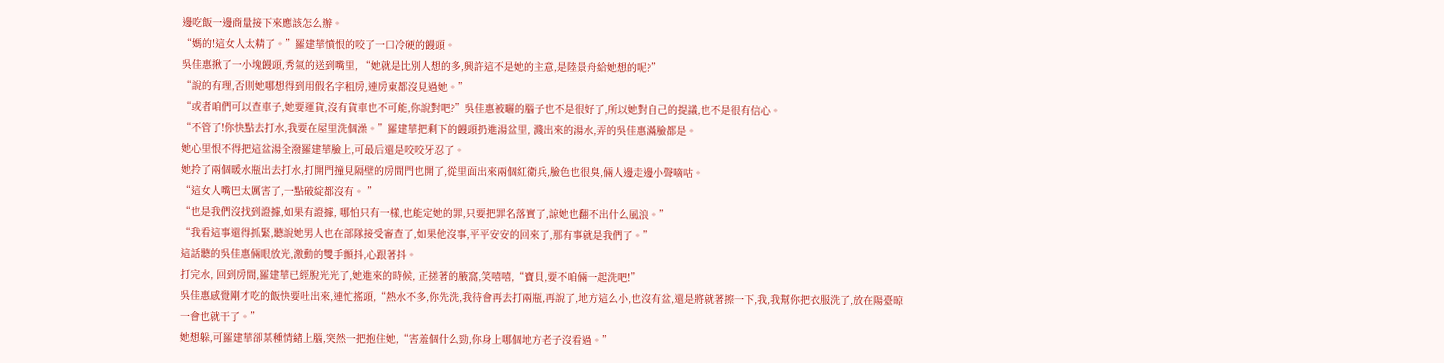邊吃飯一邊商量接下來應該怎么辦。
“媽的!這女人太精了。”羅建華憤恨的咬了一口冷硬的饅頭。
吳佳惠揪了一小塊饅頭,秀氣的送到嘴里, “她就是比別人想的多,興許這不是她的主意,是陸景舟給她想的呢?”
“說的有理,否則她哪想得到用假名字租房,連房東都沒見過她。”
“或者咱們可以查車子,她要運貨,沒有貨車也不可能,你說對吧?”吳佳惠被曬的腦子也不是很好了,所以她對自己的提議,也不是很有信心。
“不管了!你快點去打水,我要在屋里洗個澡。”羅建華把剩下的饅頭扔進湯盆里, 濺出來的湯水,弄的吳佳惠滿臉都是。
她心里恨不得把這盆湯全潑羅建華臉上,可最后還是咬咬牙忍了。
她拎了兩個暖水瓶出去打水,打開門撞見隔壁的房間門也開了,從里面出來兩個紅衛兵,臉色也很臭,倆人邊走邊小聲嘀咕。
“這女人嘴巴太厲害了,一點破綻都沒有。 ”
“也是我們沒找到證據,如果有證據, 哪怕只有一樣,也能定她的罪,只要把罪名落實了,諒她也翻不出什么風浪。”
“我看這事還得抓緊,聽說她男人也在部隊接受審查了,如果他沒事,平平安安的回來了,那有事就是我們了。”
這話聽的吳佳惠倆眼放光,激動的雙手顫抖,心跟著抖。
打完水, 回到房間,羅建華已經脫光光了,她進來的時候, 正搓著的腋窩,笑嘻嘻,“寶貝,要不咱倆一起洗吧!”
吳佳惠感覺剛才吃的飯快要吐出來,連忙搖頭,“熱水不多,你先洗,我待會再去打兩瓶,再說了,地方這么小,也沒有盆,還是將就著擦一下,我,我幫你把衣服洗了,放在陽臺晾一會也就干了。”
她想躲,可羅建華卻某種情緒上腦,突然一把抱住她,“害羞個什么勁,你身上哪個地方老子沒看過。”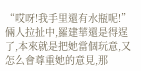“哎呀!我手里還有水瓶呢!”
倆人拉扯中,羅建華還是得逞了,本來就是把她當個玩意,又怎么會尊重她的意見,那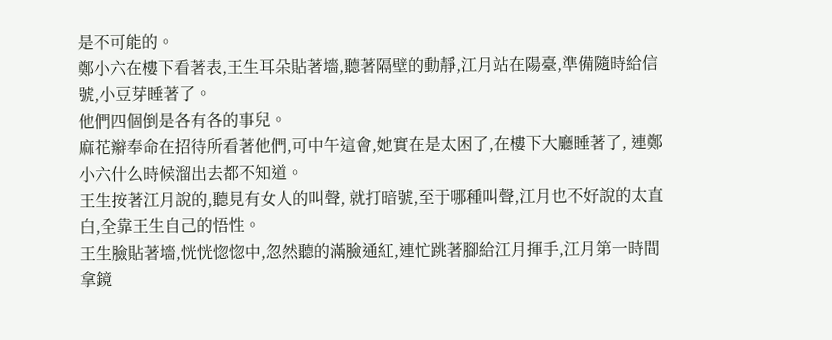是不可能的。
鄭小六在樓下看著表,王生耳朵貼著墻,聽著隔壁的動靜,江月站在陽臺,準備隨時給信號,小豆芽睡著了。
他們四個倒是各有各的事兒。
麻花辮奉命在招待所看著他們,可中午這會,她實在是太困了,在樓下大廳睡著了, 連鄭小六什么時候溜出去都不知道。
王生按著江月說的,聽見有女人的叫聲, 就打暗號,至于哪種叫聲,江月也不好說的太直白,全靠王生自己的悟性。
王生臉貼著墻,恍恍惚惚中,忽然聽的滿臉通紅,連忙跳著腳給江月揮手,江月第一時間拿鏡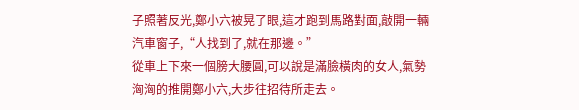子照著反光,鄭小六被晃了眼,這才跑到馬路對面,敲開一輛汽車窗子,“人找到了,就在那邊。”
從車上下來一個膀大腰圓,可以說是滿臉橫肉的女人,氣勢洶洶的推開鄭小六,大步往招待所走去。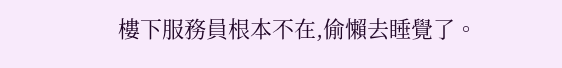樓下服務員根本不在,偷懶去睡覺了。